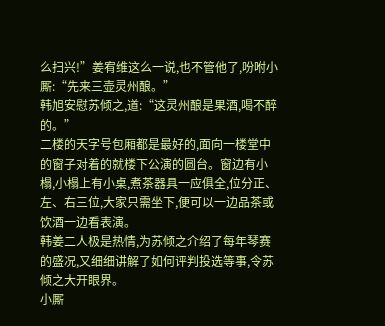么扫兴!”姜宥维这么一说,也不管他了,吩咐小厮:“先来三壶灵州酿。”
韩旭安慰苏倾之,道:“这灵州酿是果酒,喝不醉的。”
二楼的天字号包厢都是最好的,面向一楼堂中的窗子对着的就楼下公演的圆台。窗边有小榻,小榻上有小桌,煮茶器具一应俱全,位分正、左、右三位,大家只需坐下,便可以一边品茶或饮酒一边看表演。
韩姜二人极是热情,为苏倾之介绍了每年琴赛的盛况,又细细讲解了如何评判投选等事,令苏倾之大开眼界。
小厮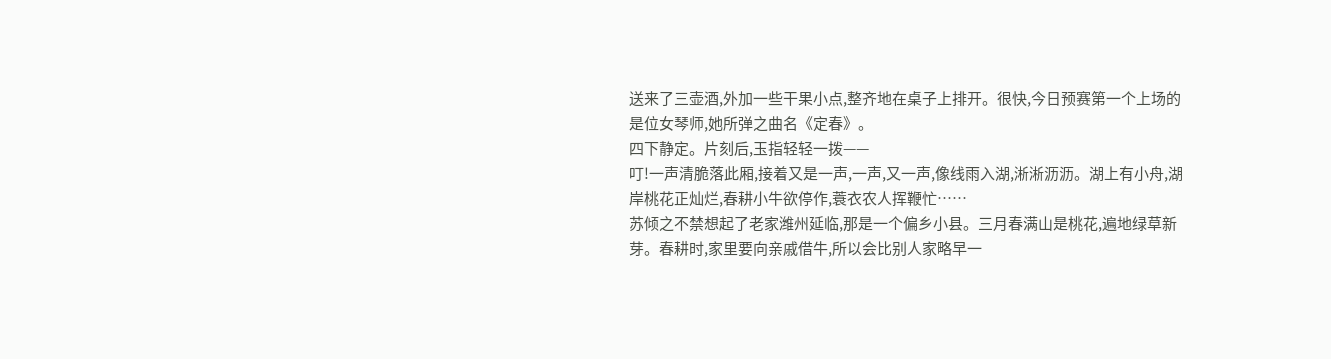送来了三壶酒,外加一些干果小点,整齐地在桌子上排开。很快,今日预赛第一个上场的是位女琴师,她所弹之曲名《定春》。
四下静定。片刻后,玉指轻轻一拨——
叮!一声清脆落此厢,接着又是一声,一声,又一声,像线雨入湖,淅淅沥沥。湖上有小舟,湖岸桃花正灿烂,春耕小牛欲停作,蓑衣农人挥鞭忙……
苏倾之不禁想起了老家潍州延临,那是一个偏乡小县。三月春满山是桃花,遍地绿草新芽。春耕时,家里要向亲戚借牛,所以会比别人家略早一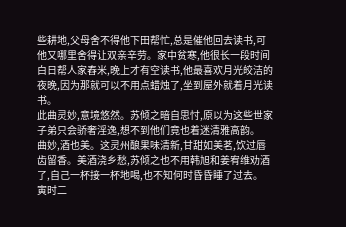些耕地,父母舍不得他下田帮忙,总是催他回去读书,可他又哪里舍得让双亲辛劳。家中贫寒,他很长一段时间白日帮人家舂米,晚上才有空读书,他最喜欢月光皎洁的夜晚,因为那就可以不用点蜡烛了,坐到屋外就着月光读书。
此曲灵妙,意境悠然。苏倾之暗自思忖,原以为这些世家子弟只会骄奢淫逸,想不到他们竟也着迷清雅高韵。
曲妙,酒也美。这灵州酿果味清新,甘甜如美茗,饮过唇齿留香。美酒浇乡愁,苏倾之也不用韩旭和姜宥维劝酒了,自己一杯接一杯地喝,也不知何时昏昏睡了过去。
寅时二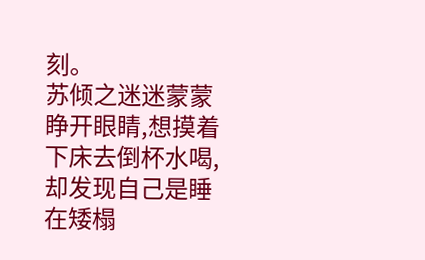刻。
苏倾之迷迷蒙蒙睁开眼睛,想摸着下床去倒杯水喝,却发现自己是睡在矮榻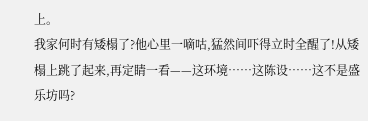上。
我家何时有矮榻了?他心里一嘀咕,猛然间吓得立时全醒了!从矮榻上跳了起来,再定睛一看——这环境……这陈设……这不是盛乐坊吗?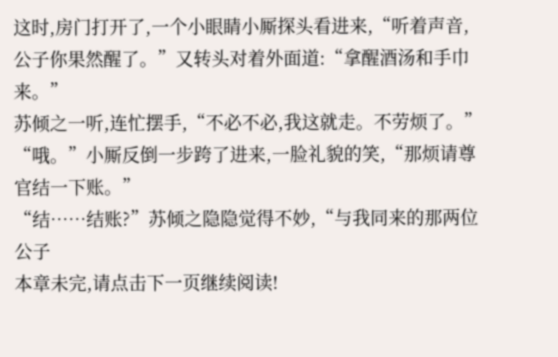这时,房门打开了,一个小眼睛小厮探头看进来,“听着声音,公子你果然醒了。”又转头对着外面道:“拿醒酒汤和手巾来。”
苏倾之一听,连忙摆手,“不必不必,我这就走。不劳烦了。”
“哦。”小厮反倒一步跨了进来,一脸礼貌的笑,“那烦请尊官结一下账。”
“结……结账?”苏倾之隐隐觉得不妙,“与我同来的那两位公子
本章未完,请点击下一页继续阅读!